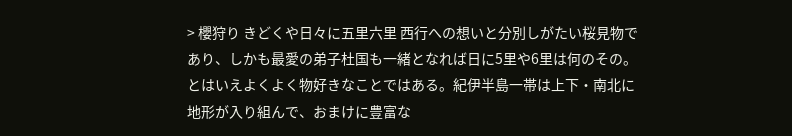> 櫻狩り きどくや日々に五里六里 西行への想いと分別しがたい桜見物であり、しかも最愛の弟子杜国も一緒となれば日に5里や6里は何のその。とはいえよくよく物好きなことではある。紀伊半島一帯は上下・南北に地形が入り組んで、おまけに豊富な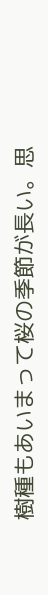樹種もあいまって桜の季節が長い。思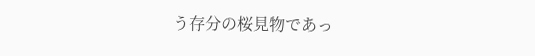う存分の桜見物であっ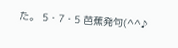た。 5・7・5 芭蕉発句(^^♪